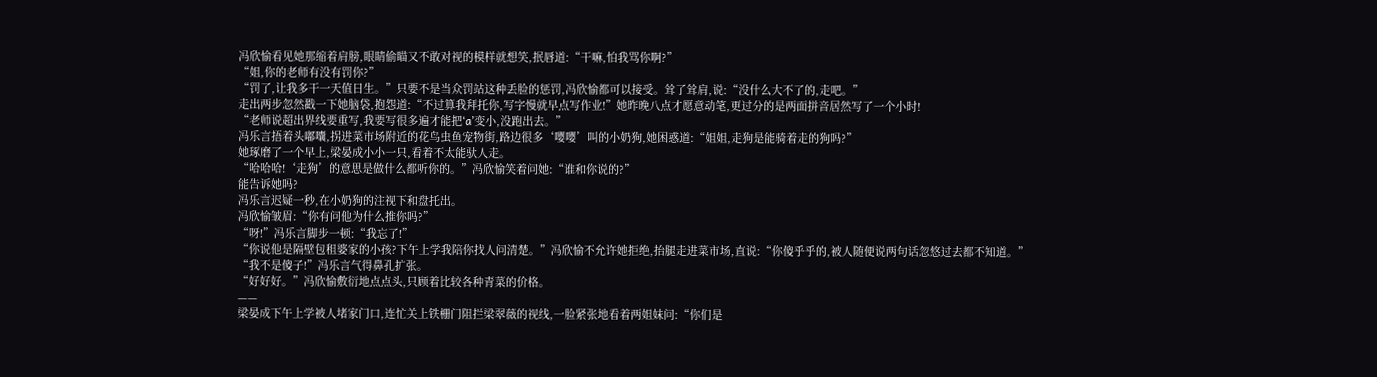冯欣愉看见她那缩着肩膀,眼睛偷瞄又不敢对视的模样就想笑,抿唇道:“干嘛,怕我骂你啊?”
“姐,你的老师有没有罚你?”
“罚了,让我多干一天值日生。”只要不是当众罚站这种丢脸的惩罚,冯欣愉都可以接受。耸了耸肩,说:“没什么大不了的,走吧。”
走出两步忽然戳一下她脑袋,抱怨道:“不过算我拜托你,写字慢就早点写作业!”她昨晚八点才愿意动笔,更过分的是两面拼音居然写了一个小时!
“老师说超出界线要重写,我要写很多遍才能把‘a’变小,没跑出去。”
冯乐言捂着头嘟囔,拐进菜市场附近的花鸟虫鱼宠物街,路边很多‘嘤嘤’叫的小奶狗,她困惑道:“姐姐,走狗是能骑着走的狗吗?”
她琢磨了一个早上,梁晏成小小一只,看着不太能驮人走。
“哈哈哈!‘走狗’的意思是做什么都听你的。”冯欣愉笑着问她:“谁和你说的?”
能告诉她吗?
冯乐言迟疑一秒,在小奶狗的注视下和盘托出。
冯欣愉皱眉:“你有问他为什么推你吗?”
“呀!”冯乐言脚步一顿:“我忘了!”
“你说他是隔壁包租婆家的小孩?下午上学我陪你找人问清楚。”冯欣愉不允许她拒绝,抬腿走进菜市场,直说:“你傻乎乎的,被人随便说两句话忽悠过去都不知道。”
“我不是傻子!”冯乐言气得鼻孔扩张。
“好好好。”冯欣愉敷衍地点点头,只顾着比较各种青菜的价格。
——
梁晏成下午上学被人堵家门口,连忙关上铁栅门阻拦梁翠薇的视线,一脸紧张地看着两姐妹问:“你们是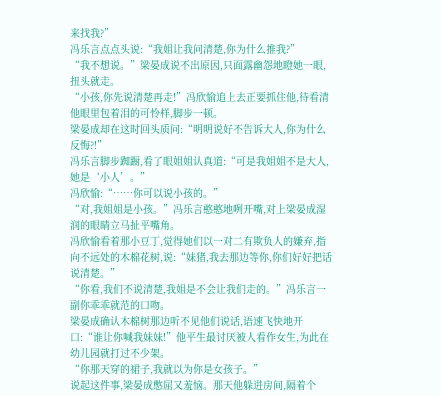来找我?”
冯乐言点点头说:“我姐让我问清楚,你为什么推我?”
“我不想说。”梁晏成说不出原因,只面露幽怨地瞪她一眼,扭头就走。
“小孩,你先说清楚再走!”冯欣愉追上去正要抓住他,待看清他眼里包着泪的可怜样,脚步一顿。
梁晏成却在这时回头质问:“明明说好不告诉大人,你为什么反悔?!”
冯乐言脚步踟蹰,看了眼姐姐认真道:“可是我姐姐不是大人,她是‘小人’。”
冯欣愉:“……你可以说小孩的。”
“对,我姐姐是小孩。”冯乐言憨憨地咧开嘴,对上梁晏成湿润的眼睛立马扯平嘴角。
冯欣愉看着那小豆丁,觉得她们以一对二有欺负人的嫌弃,指向不远处的木棉花树,说:“妹猪,我去那边等你,你们好好把话说清楚。”
“你看,我们不说清楚,我姐是不会让我们走的。”冯乐言一副你乖乖就范的口吻。
梁晏成确认木棉树那边听不见他们说话,语速飞快地开口:“谁让你喊我妹妹!”他平生最讨厌被人看作女生,为此在幼儿园就打过不少架。
“你那天穿的裙子,我就以为你是女孩子。”
说起这件事,梁晏成憋屈又羞恼。那天他躲进房间,隔着个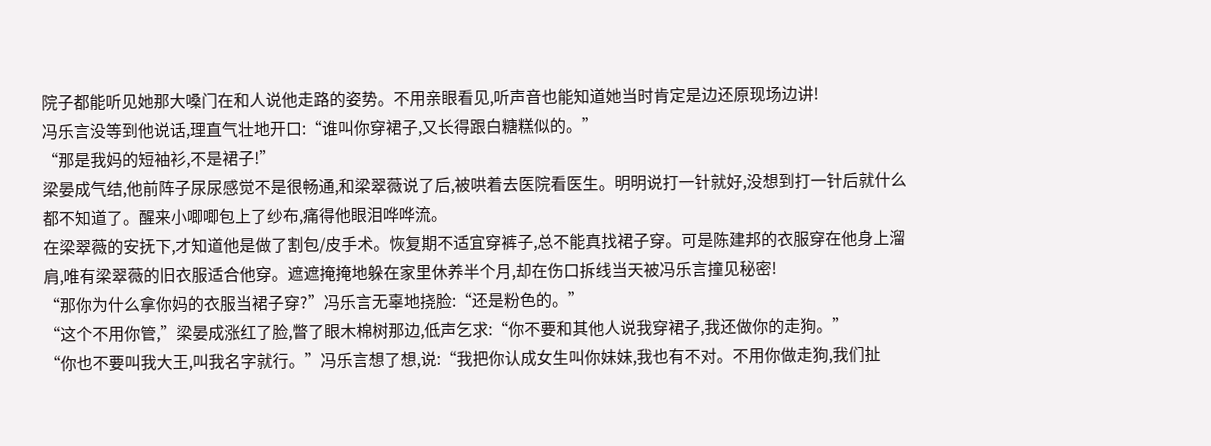院子都能听见她那大嗓门在和人说他走路的姿势。不用亲眼看见,听声音也能知道她当时肯定是边还原现场边讲!
冯乐言没等到他说话,理直气壮地开口:“谁叫你穿裙子,又长得跟白糖糕似的。”
“那是我妈的短袖衫,不是裙子!”
梁晏成气结,他前阵子尿尿感觉不是很畅通,和梁翠薇说了后,被哄着去医院看医生。明明说打一针就好,没想到打一针后就什么都不知道了。醒来小唧唧包上了纱布,痛得他眼泪哗哗流。
在梁翠薇的安抚下,才知道他是做了割包/皮手术。恢复期不适宜穿裤子,总不能真找裙子穿。可是陈建邦的衣服穿在他身上溜肩,唯有梁翠薇的旧衣服适合他穿。遮遮掩掩地躲在家里休养半个月,却在伤口拆线当天被冯乐言撞见秘密!
“那你为什么拿你妈的衣服当裙子穿?”冯乐言无辜地挠脸:“还是粉色的。”
“这个不用你管,”梁晏成涨红了脸,瞥了眼木棉树那边,低声乞求:“你不要和其他人说我穿裙子,我还做你的走狗。”
“你也不要叫我大王,叫我名字就行。”冯乐言想了想,说:“我把你认成女生叫你妹妹,我也有不对。不用你做走狗,我们扯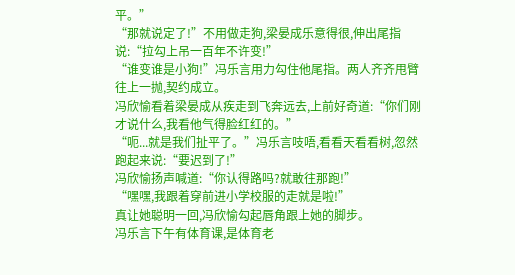平。”
“那就说定了!”不用做走狗,梁晏成乐意得很,伸出尾指说:“拉勾上吊一百年不许变!”
“谁变谁是小狗!”冯乐言用力勾住他尾指。两人齐齐甩臂往上一抛,契约成立。
冯欣愉看着梁晏成从疾走到飞奔远去,上前好奇道:“你们刚才说什么,我看他气得脸红红的。”
“呃...就是我们扯平了。”冯乐言吱唔,看看天看看树,忽然跑起来说:“要迟到了!”
冯欣愉扬声喊道:“你认得路吗?就敢往那跑!”
“嘿嘿,我跟着穿前进小学校服的走就是啦!”
真让她聪明一回,冯欣愉勾起唇角跟上她的脚步。
冯乐言下午有体育课,是体育老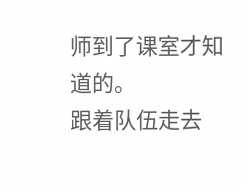师到了课室才知道的。
跟着队伍走去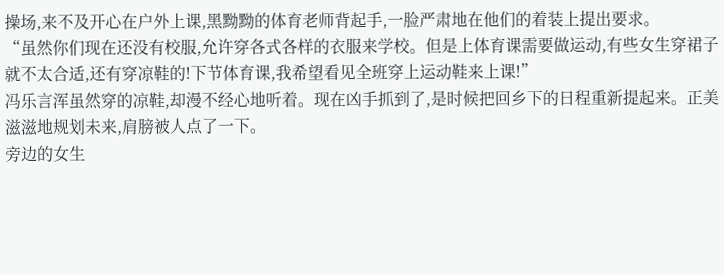操场,来不及开心在户外上课,黑黝黝的体育老师背起手,一脸严肃地在他们的着装上提出要求。
“虽然你们现在还没有校服,允许穿各式各样的衣服来学校。但是上体育课需要做运动,有些女生穿裙子就不太合适,还有穿凉鞋的!下节体育课,我希望看见全班穿上运动鞋来上课!”
冯乐言浑虽然穿的凉鞋,却漫不经心地听着。现在凶手抓到了,是时候把回乡下的日程重新提起来。正美滋滋地规划未来,肩膀被人点了一下。
旁边的女生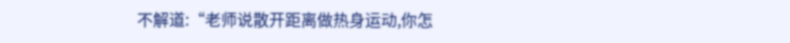不解道:“老师说散开距离做热身运动,你怎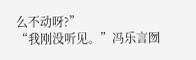么不动呀?”
“我刚没听见。”冯乐言囫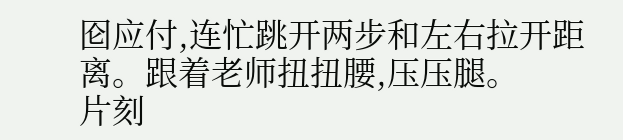囵应付,连忙跳开两步和左右拉开距离。跟着老师扭扭腰,压压腿。
片刻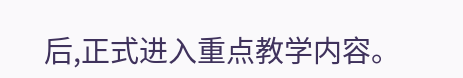后,正式进入重点教学内容。